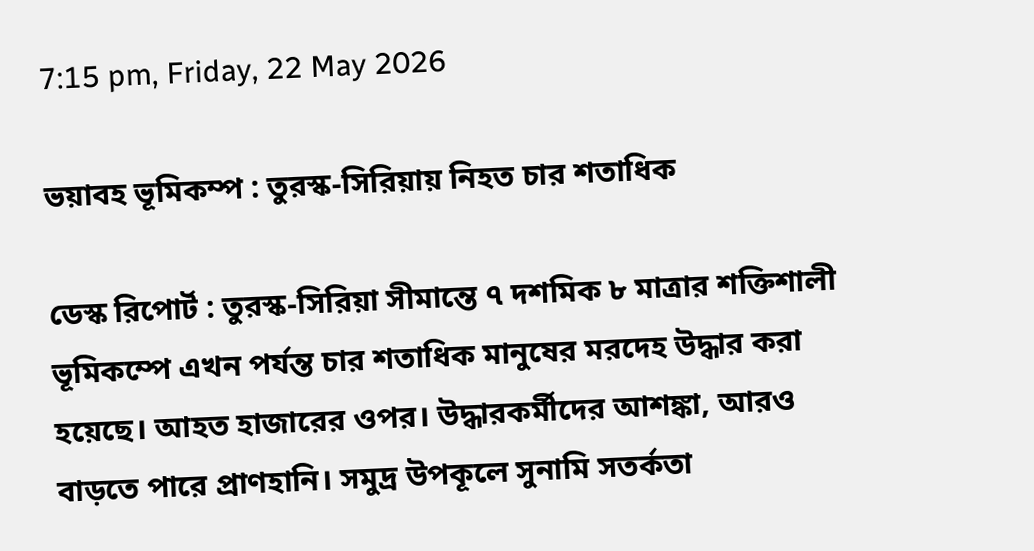7:15 pm, Friday, 22 May 2026

ভয়াবহ ভূমিকম্প : তুরস্ক-সিরিয়ায় নিহত চার শতাধিক

ডেস্ক রিপোর্ট : তুরস্ক-সিরিয়া সীমান্তে ৭ দশমিক ৮ মাত্রার শক্তিশালী ভূমিকম্পে এখন পর্যন্ত চার শতাধিক মানুষের মরদেহ উদ্ধার করা হয়েছে। আহত হাজারের ওপর। উদ্ধারকর্মীদের আশঙ্কা, আরও বাড়তে পারে প্রাণহানি। সমুদ্র উপকূলে সুনামি সতর্কতা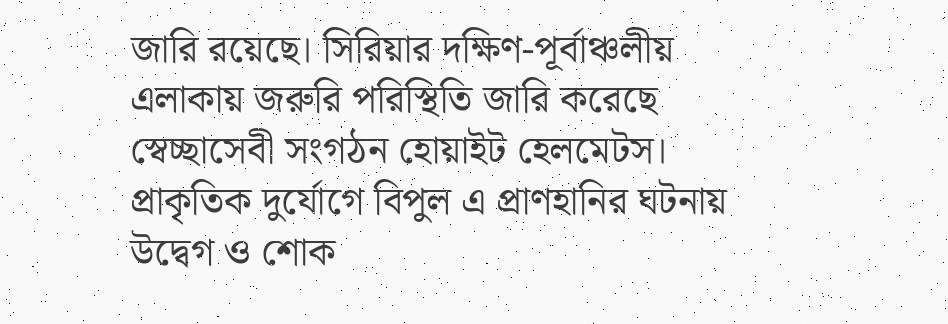জারি রয়েছে। সিরিয়ার দক্ষিণ-পূর্বাঞ্চলীয় এলাকায় জরুরি পরিস্থিতি জারি করেছে স্বেচ্ছাসেবী সংগঠন হোয়াইট হেলমেটস। প্রাকৃতিক দুর্যোগে বিপুল এ প্রাণহানির ঘটনায় উদ্বেগ ও শোক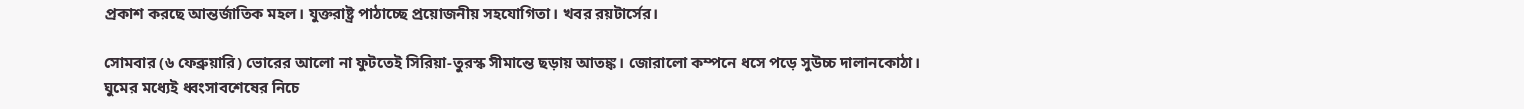প্রকাশ করছে আন্তর্জাতিক মহল। যুক্তরাষ্ট্র পাঠাচ্ছে প্রয়োজনীয় সহযোগিতা। খবর রয়টার্সের।

সোমবার (৬ ফেব্রুয়ারি) ভোরের আলো না ফুটতেই সিরিয়া-তুরস্ক সীমান্তে ছড়ায় আতঙ্ক। জোরালো কম্পনে ধসে পড়ে সুউচ্চ দালানকোঠা। ঘুমের মধ্যেই ধ্বংসাবশেষের নিচে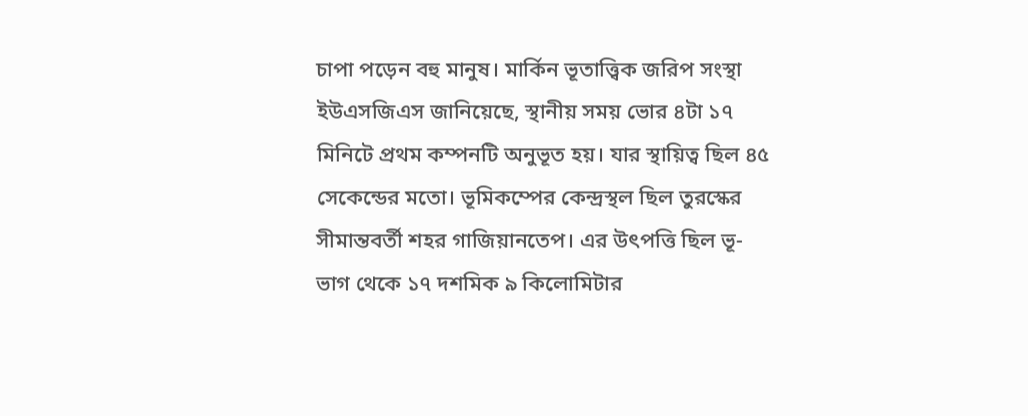চাপা পড়েন বহু মানুষ। মার্কিন ভূতাত্ত্বিক জরিপ সংস্থা ইউএসজিএস জানিয়েছে, স্থানীয় সময় ভোর ৪টা ১৭ মিনিটে প্রথম কম্পনটি অনুভূত হয়। যার স্থায়িত্ব ছিল ৪৫ সেকেন্ডের মতো। ভূমিকম্পের কেন্দ্রস্থল ছিল তুরস্কের সীমান্তবর্তী শহর গাজিয়ানতেপ। এর উৎপত্তি ছিল ভূ-ভাগ থেকে ১৭ দশমিক ৯ কিলোমিটার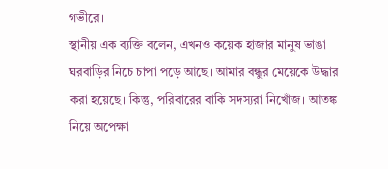গভীরে।
স্থানীয় এক ব্যক্তি বলেন, এখনও কয়েক হাজার মানুষ ভাঙা ঘরবাড়ির নিচে চাপা পড়ে আছে। আমার বন্ধুর মেয়েকে উদ্ধার করা হয়েছে। কিন্তু, পরিবারের বাকি সদস্যরা নিখোঁজ। আতঙ্ক নিয়ে অপেক্ষা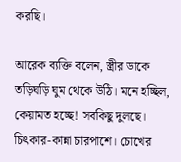করছি।

আরেক ব্যক্তি বলেন, স্ত্রীর ডাকে তড়িঘড়ি ঘুম থেকে উঠি। মনে হচ্ছিল, কেয়ামত হচ্ছে! সবকিছু দুলছে। চিৎকার-কান্না চারপাশে। চোখের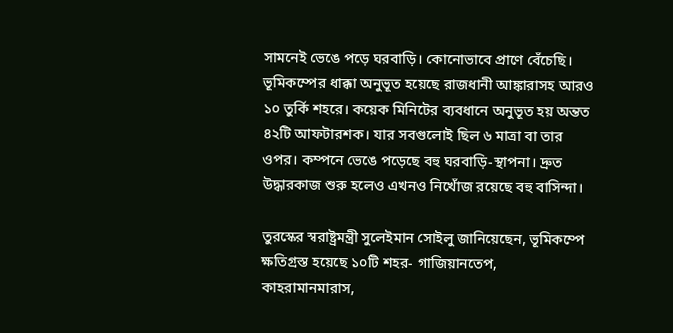সামনেই ভেঙে পড়ে ঘরবাড়ি। কোনোভাবে প্রাণে বেঁচেছি।
ভূমিকম্পের ধাক্কা অনুভূত হয়েছে রাজধানী আঙ্কারাসহ আরও ১০ তুর্কি শহরে। কয়েক মিনিটের ব্যবধানে অনুভূত হয় অন্তত ৪২টি আফটারশক। যার সবগুলোই ছিল ৬ মাত্রা বা তার ওপর। কম্পনে ভেঙে পড়েছে বহু ঘরবাড়ি-স্থাপনা। দ্রুত উদ্ধারকাজ শুরু হলেও এখনও নিখোঁজ রয়েছে বহু বাসিন্দা।

তুরস্কের স্বরাষ্ট্রমন্ত্রী সুলেইমান সোইলু জানিয়েছেন, ভূমিকম্পে ক্ষতিগ্রস্ত হয়েছে ১০টি শহর- গাজিয়ানতেপ, কাহরামানমারাস,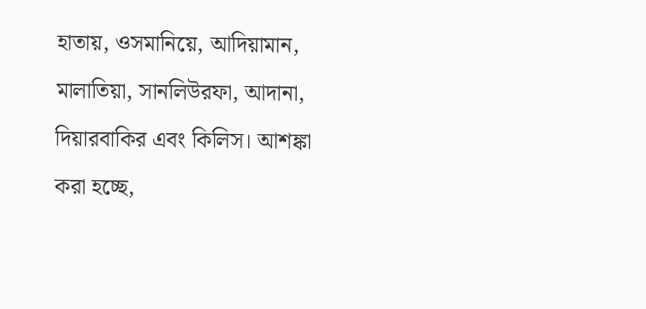হাতায়, ওসমানিয়ে, আদিয়ামান, মালাতিয়া, সানলিউরফা, আদানা, দিয়ারবাকির এবং কিলিস। আশঙ্কা করা হচ্ছে,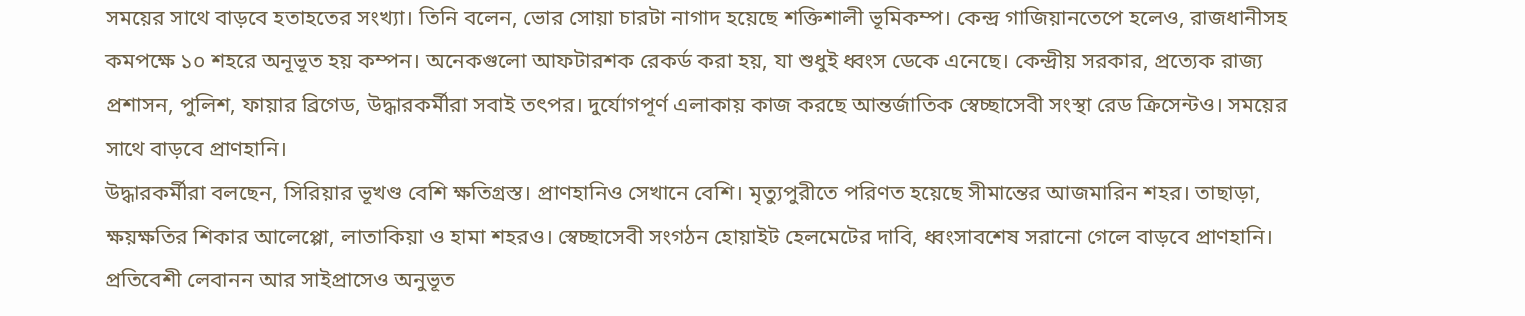সময়ের সাথে বাড়বে হতাহতের সংখ্যা। তিনি বলেন, ভোর সোয়া চারটা নাগাদ হয়েছে শক্তিশালী ভূমিকম্প। কেন্দ্র গাজিয়ানতেপে হলেও, রাজধানীসহ কমপক্ষে ১০ শহরে অনূভূত হয় কম্পন। অনেকগুলো আফটারশক রেকর্ড করা হয়, যা শুধুই ধ্বংস ডেকে এনেছে। কেন্দ্রীয় সরকার, প্রত্যেক রাজ্য প্রশাসন, পুলিশ, ফায়ার ব্রিগেড, উদ্ধারকর্মীরা সবাই তৎপর। দুর্যোগপূর্ণ এলাকায় কাজ করছে আন্তর্জাতিক স্বেচ্ছাসেবী সংস্থা রেড ক্রিসেন্টও। সময়ের সাথে বাড়বে প্রাণহানি।
উদ্ধারকর্মীরা বলছেন, সিরিয়ার ভূখণ্ড বেশি ক্ষতিগ্রস্ত। প্রাণহানিও সেখানে বেশি। মৃত্যুপুরীতে পরিণত হয়েছে সীমান্তের আজমারিন শহর। তাছাড়া, ক্ষয়ক্ষতির শিকার আলেপ্পো, লাতাকিয়া ও হামা শহরও। স্বেচ্ছাসেবী সংগঠন হোয়াইট হেলমেটের দাবি, ধ্বংসাবশেষ সরানো গেলে বাড়বে প্রাণহানি। প্রতিবেশী লেবানন আর সাইপ্রাসেও অনুভূত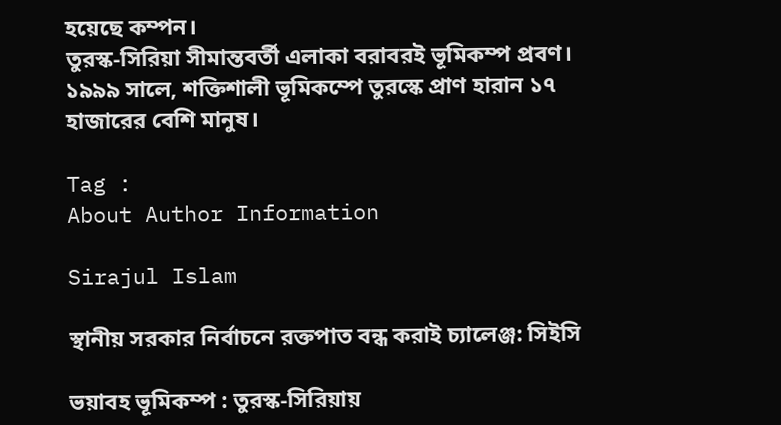হয়েছে কম্পন।
তুরস্ক-সিরিয়া সীমান্তবর্তী এলাকা বরাবরই ভূমিকম্প প্রবণ। ১৯৯৯ সালে, শক্তিশালী ভূমিকম্পে তুরস্কে প্রাণ হারান ১৭ হাজারের বেশি মানুষ।

Tag :
About Author Information

Sirajul Islam

স্থানীয় সরকার নির্বাচনে রক্তপাত বন্ধ করাই চ্যালেঞ্জ: সিইসি

ভয়াবহ ভূমিকম্প : তুরস্ক-সিরিয়ায়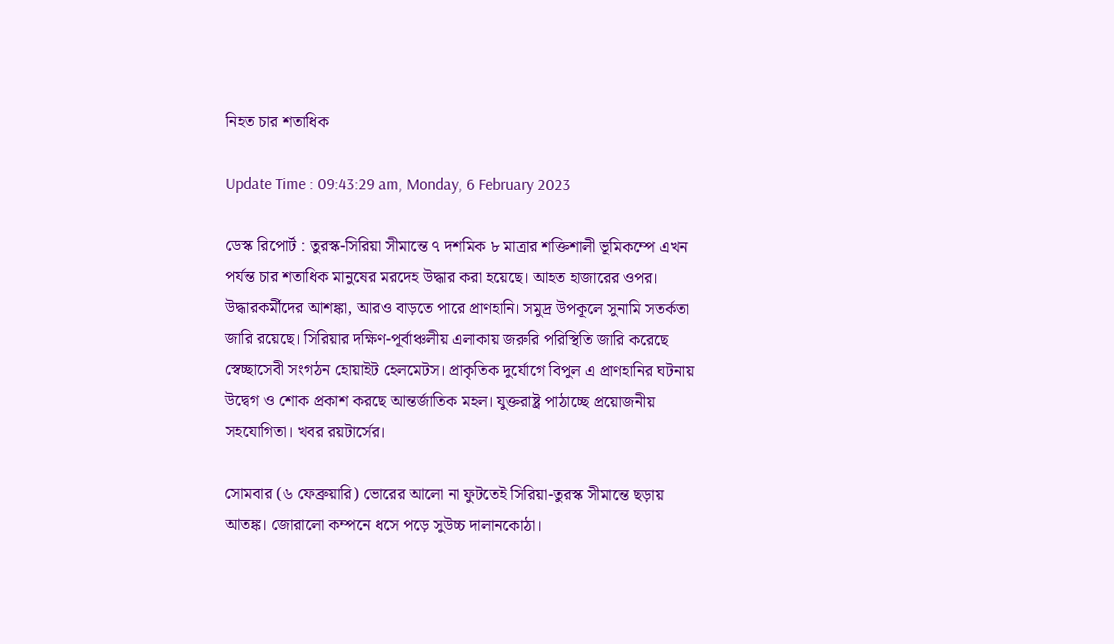নিহত চার শতাধিক

Update Time : 09:43:29 am, Monday, 6 February 2023

ডেস্ক রিপোর্ট : তুরস্ক-সিরিয়া সীমান্তে ৭ দশমিক ৮ মাত্রার শক্তিশালী ভূমিকম্পে এখন পর্যন্ত চার শতাধিক মানুষের মরদেহ উদ্ধার করা হয়েছে। আহত হাজারের ওপর। উদ্ধারকর্মীদের আশঙ্কা, আরও বাড়তে পারে প্রাণহানি। সমুদ্র উপকূলে সুনামি সতর্কতা জারি রয়েছে। সিরিয়ার দক্ষিণ-পূর্বাঞ্চলীয় এলাকায় জরুরি পরিস্থিতি জারি করেছে স্বেচ্ছাসেবী সংগঠন হোয়াইট হেলমেটস। প্রাকৃতিক দুর্যোগে বিপুল এ প্রাণহানির ঘটনায় উদ্বেগ ও শোক প্রকাশ করছে আন্তর্জাতিক মহল। যুক্তরাষ্ট্র পাঠাচ্ছে প্রয়োজনীয় সহযোগিতা। খবর রয়টার্সের।

সোমবার (৬ ফেব্রুয়ারি) ভোরের আলো না ফুটতেই সিরিয়া-তুরস্ক সীমান্তে ছড়ায় আতঙ্ক। জোরালো কম্পনে ধসে পড়ে সুউচ্চ দালানকোঠা।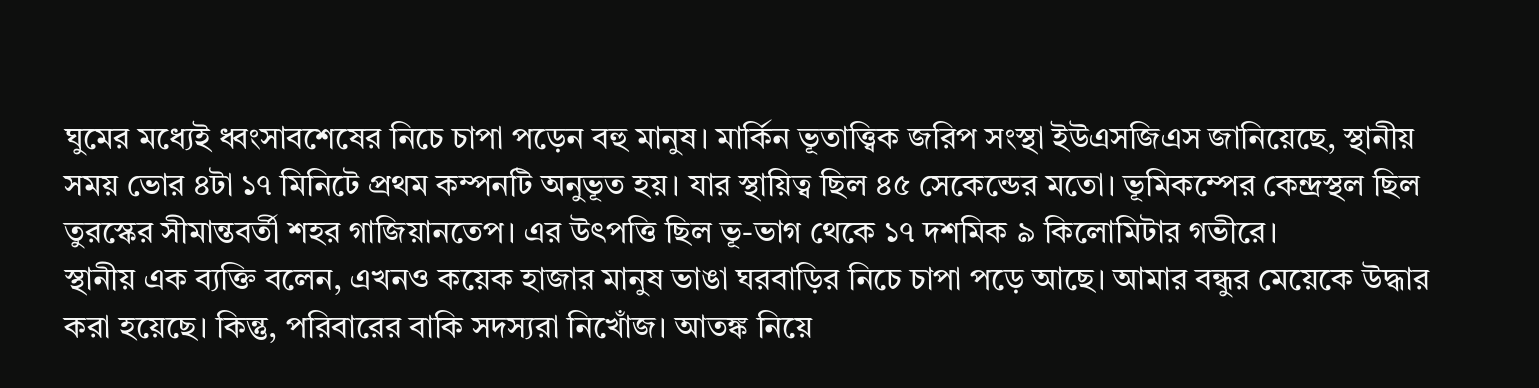ঘুমের মধ্যেই ধ্বংসাবশেষের নিচে চাপা পড়েন বহু মানুষ। মার্কিন ভূতাত্ত্বিক জরিপ সংস্থা ইউএসজিএস জানিয়েছে, স্থানীয় সময় ভোর ৪টা ১৭ মিনিটে প্রথম কম্পনটি অনুভূত হয়। যার স্থায়িত্ব ছিল ৪৫ সেকেন্ডের মতো। ভূমিকম্পের কেন্দ্রস্থল ছিল তুরস্কের সীমান্তবর্তী শহর গাজিয়ানতেপ। এর উৎপত্তি ছিল ভূ-ভাগ থেকে ১৭ দশমিক ৯ কিলোমিটার গভীরে।
স্থানীয় এক ব্যক্তি বলেন, এখনও কয়েক হাজার মানুষ ভাঙা ঘরবাড়ির নিচে চাপা পড়ে আছে। আমার বন্ধুর মেয়েকে উদ্ধার করা হয়েছে। কিন্তু, পরিবারের বাকি সদস্যরা নিখোঁজ। আতঙ্ক নিয়ে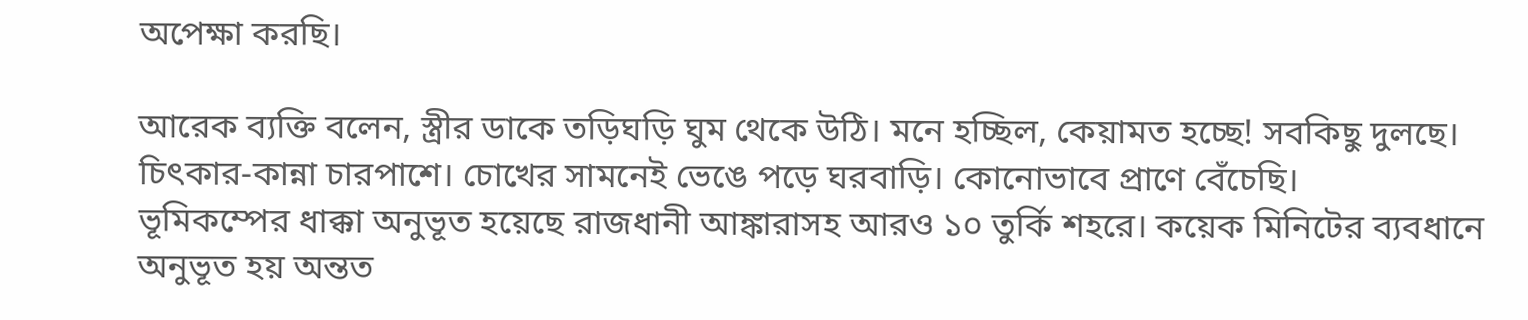অপেক্ষা করছি।

আরেক ব্যক্তি বলেন, স্ত্রীর ডাকে তড়িঘড়ি ঘুম থেকে উঠি। মনে হচ্ছিল, কেয়ামত হচ্ছে! সবকিছু দুলছে। চিৎকার-কান্না চারপাশে। চোখের সামনেই ভেঙে পড়ে ঘরবাড়ি। কোনোভাবে প্রাণে বেঁচেছি।
ভূমিকম্পের ধাক্কা অনুভূত হয়েছে রাজধানী আঙ্কারাসহ আরও ১০ তুর্কি শহরে। কয়েক মিনিটের ব্যবধানে অনুভূত হয় অন্তত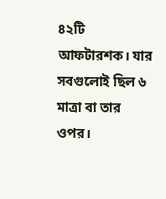৪২টি আফটারশক। যার সবগুলোই ছিল ৬ মাত্রা বা তার ওপর।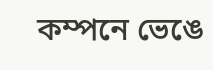কম্পনে ভেঙে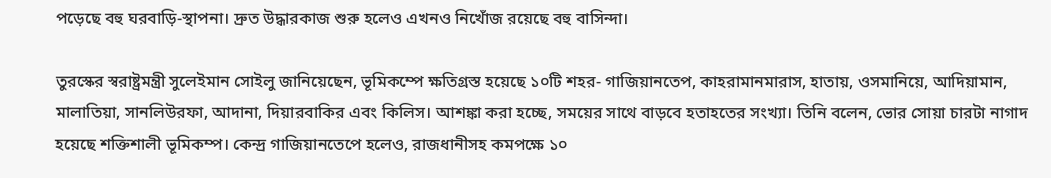পড়েছে বহু ঘরবাড়ি-স্থাপনা। দ্রুত উদ্ধারকাজ শুরু হলেও এখনও নিখোঁজ রয়েছে বহু বাসিন্দা।

তুরস্কের স্বরাষ্ট্রমন্ত্রী সুলেইমান সোইলু জানিয়েছেন, ভূমিকম্পে ক্ষতিগ্রস্ত হয়েছে ১০টি শহর- গাজিয়ানতেপ, কাহরামানমারাস, হাতায়, ওসমানিয়ে, আদিয়ামান, মালাতিয়া, সানলিউরফা, আদানা, দিয়ারবাকির এবং কিলিস। আশঙ্কা করা হচ্ছে, সময়ের সাথে বাড়বে হতাহতের সংখ্যা। তিনি বলেন, ভোর সোয়া চারটা নাগাদ হয়েছে শক্তিশালী ভূমিকম্প। কেন্দ্র গাজিয়ানতেপে হলেও, রাজধানীসহ কমপক্ষে ১০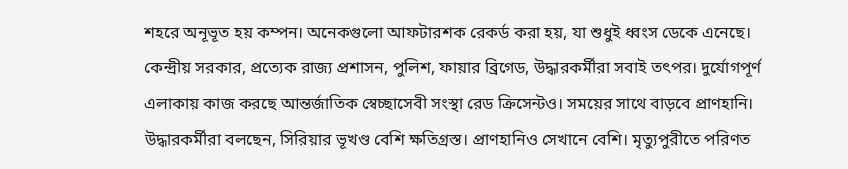শহরে অনূভূত হয় কম্পন। অনেকগুলো আফটারশক রেকর্ড করা হয়, যা শুধুই ধ্বংস ডেকে এনেছে। কেন্দ্রীয় সরকার, প্রত্যেক রাজ্য প্রশাসন, পুলিশ, ফায়ার ব্রিগেড, উদ্ধারকর্মীরা সবাই তৎপর। দুর্যোগপূর্ণ এলাকায় কাজ করছে আন্তর্জাতিক স্বেচ্ছাসেবী সংস্থা রেড ক্রিসেন্টও। সময়ের সাথে বাড়বে প্রাণহানি।
উদ্ধারকর্মীরা বলছেন, সিরিয়ার ভূখণ্ড বেশি ক্ষতিগ্রস্ত। প্রাণহানিও সেখানে বেশি। মৃত্যুপুরীতে পরিণত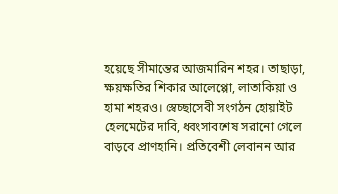হয়েছে সীমান্তের আজমারিন শহর। তাছাড়া, ক্ষয়ক্ষতির শিকার আলেপ্পো, লাতাকিয়া ও হামা শহরও। স্বেচ্ছাসেবী সংগঠন হোয়াইট হেলমেটের দাবি, ধ্বংসাবশেষ সরানো গেলে বাড়বে প্রাণহানি। প্রতিবেশী লেবানন আর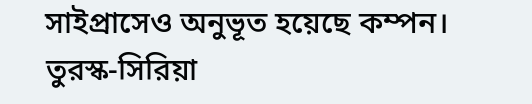সাইপ্রাসেও অনুভূত হয়েছে কম্পন।
তুরস্ক-সিরিয়া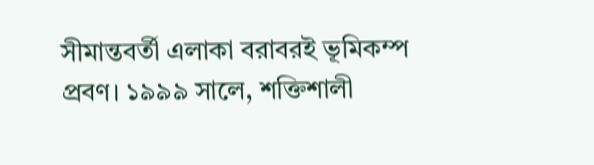সীমান্তবর্তী এলাকা বরাবরই ভূমিকম্প প্রবণ। ১৯৯৯ সালে, শক্তিশালী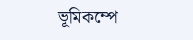ভূমিকম্পে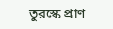তুরস্কে প্রাণ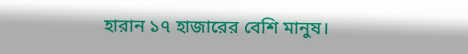হারান ১৭ হাজারের বেশি মানুষ।